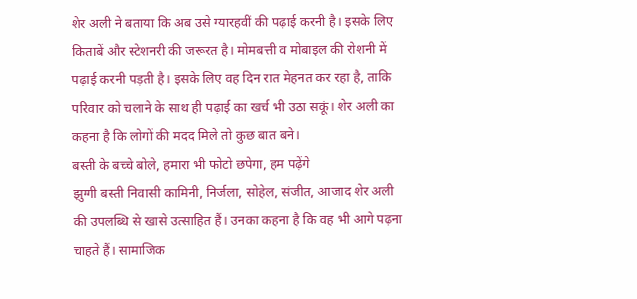शेर अली ने बताया कि अब उसे ग्यारहवीं की पढ़ाई करनी है। इसके लिए किताबें और स्टेशनरी की जरूरत है। मोमबत्ती व मोबाइल की रोशनी में पढ़ाई करनी पड़ती है। इसके लिए वह दिन रात मेहनत कर रहा है, ताकि परिवार को चलाने के साथ ही पढ़ाई का खर्च भी उठा सकूं। शेर अली का कहना है कि लोगों की मदद मिले तो कुछ बात बने।
बस्ती के बच्चे बोले, हमारा भी फोटो छपेगा, हम पढ़ेंगे
झुग्गी बस्ती निवासी कामिनी, निर्जला, सोहेल, संजीत, आजाद शेर अली की उपलब्धि से खासे उत्साहित हैं। उनका कहना है कि वह भी आगे पढ़ना चाहते हैं। सामाजिक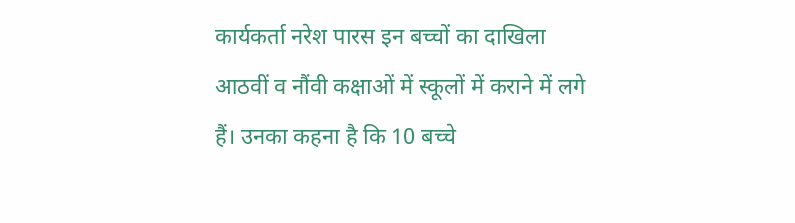कार्यकर्ता नरेश पारस इन बच्चों का दाखिला आठवीं व नौंवी कक्षाओं में स्कूलों में कराने में लगे हैं। उनका कहना है कि 10 बच्चे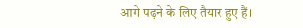आगे पढ़ने के लिए तैयार हुए हैं।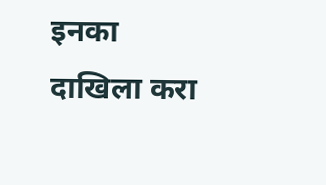इनका दाखिला करा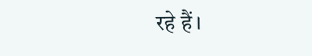रहे हैं।